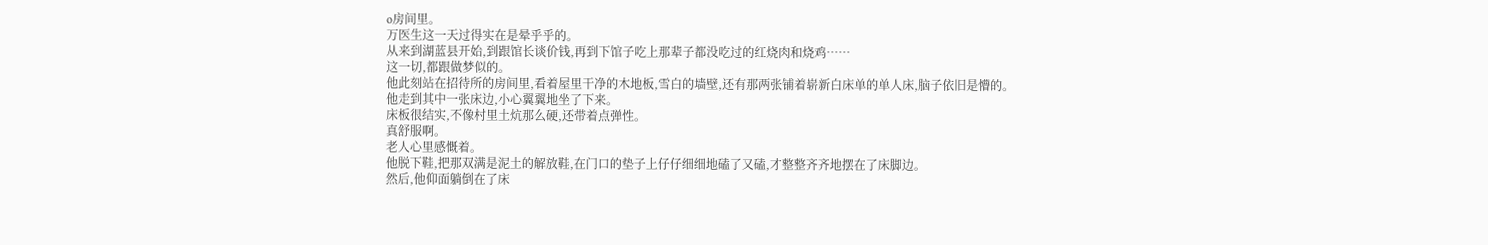o房间里。
万医生这一天过得实在是晕乎乎的。
从来到湖蓝县开始,到跟馆长谈价钱,再到下馆子吃上那辈子都没吃过的红烧肉和烧鸡……
这一切,都跟做梦似的。
他此刻站在招待所的房间里,看着屋里干净的木地板,雪白的墙壁,还有那两张铺着崭新白床单的单人床,脑子依旧是懵的。
他走到其中一张床边,小心翼翼地坐了下来。
床板很结实,不像村里土炕那么硬,还带着点弹性。
真舒服啊。
老人心里感慨着。
他脱下鞋,把那双满是泥土的解放鞋,在门口的垫子上仔仔细细地磕了又磕,才整整齐齐地摆在了床脚边。
然后,他仰面躺倒在了床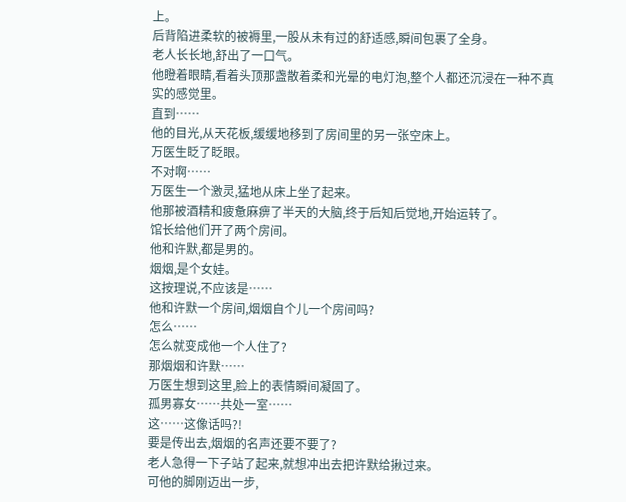上。
后背陷进柔软的被褥里,一股从未有过的舒适感,瞬间包裹了全身。
老人长长地,舒出了一口气。
他瞪着眼睛,看着头顶那盏散着柔和光晕的电灯泡,整个人都还沉浸在一种不真实的感觉里。
直到……
他的目光,从天花板,缓缓地移到了房间里的另一张空床上。
万医生眨了眨眼。
不对啊……
万医生一个激灵,猛地从床上坐了起来。
他那被酒精和疲惫麻痹了半天的大脑,终于后知后觉地,开始运转了。
馆长给他们开了两个房间。
他和许默,都是男的。
烟烟,是个女娃。
这按理说,不应该是……
他和许默一个房间,烟烟自个儿一个房间吗?
怎么……
怎么就变成他一个人住了?
那烟烟和许默……
万医生想到这里,脸上的表情瞬间凝固了。
孤男寡女……共处一室……
这……这像话吗?!
要是传出去,烟烟的名声还要不要了?
老人急得一下子站了起来,就想冲出去把许默给揪过来。
可他的脚刚迈出一步,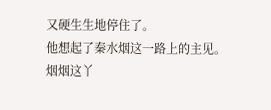又硬生生地停住了。
他想起了秦水烟这一路上的主见。
烟烟这丫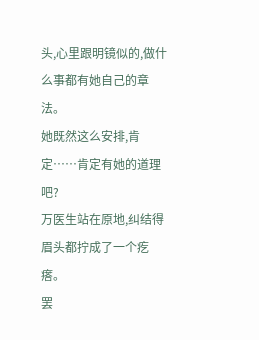头,心里跟明镜似的,做什么事都有她自己的章法。
她既然这么安排,肯定……肯定有她的道理吧?
万医生站在原地,纠结得眉头都拧成了一个疙瘩。
罢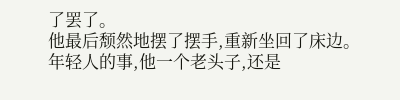了罢了。
他最后颓然地摆了摆手,重新坐回了床边。
年轻人的事,他一个老头子,还是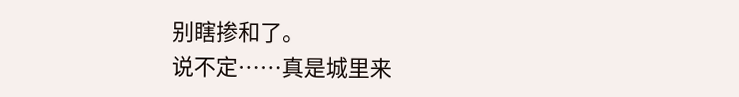别瞎掺和了。
说不定……真是城里来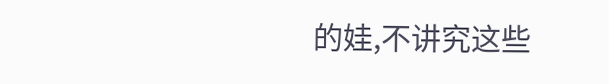的娃,不讲究这些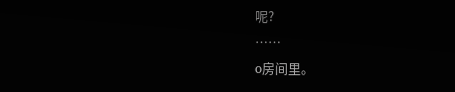呢?
……
o房间里。